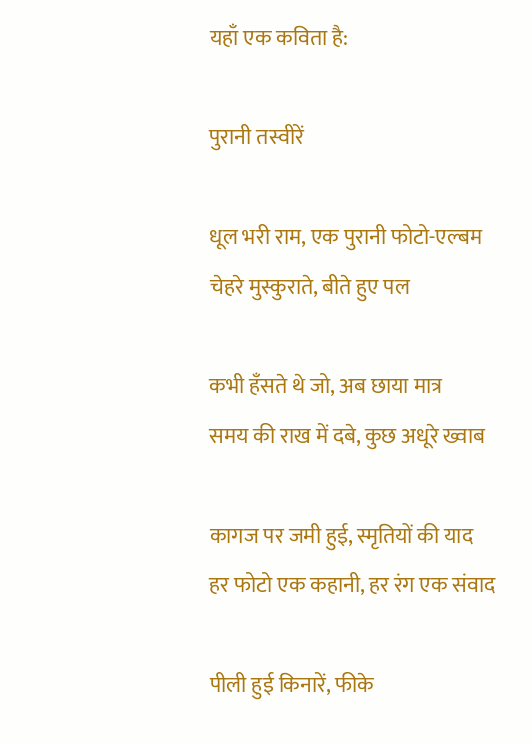यहाँ एक कविता है:

पुरानी तस्वीरें

धूल भरी राम, एक पुरानी फोटो-एल्बम
चेहरे मुस्कुराते, बीते हुए पल

कभी हँसते थे जो, अब छाया मात्र
समय की राख में दबे, कुछ अधूरे ख्वाब

कागज पर जमी हुई, स्मृतियों की याद
हर फोटो एक कहानी, हर रंग एक संवाद

पीली हुई किनारें, फीके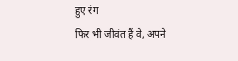हुए रंग
फिर भी जीवंत हैं वे, अपने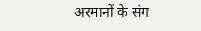अरमानों के संग